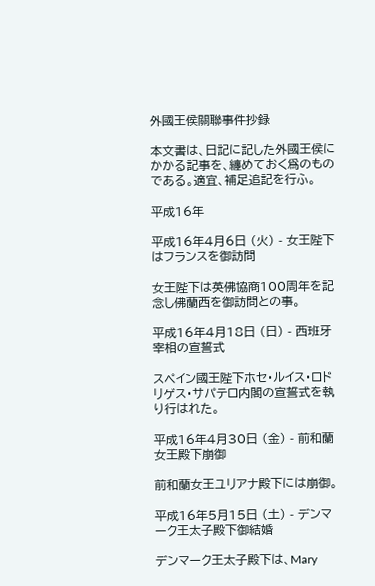外國王侯關聯事件抄録

本文書は、日記に記した外國王侯にかかる記事を、纏めておく爲のものである。適宜、補足追記を行ふ。

平成16年

平成16年4月6日 (火) - 女王陛下はフランスを御訪問

女王陛下は英佛協商100周年を記念し佛蘭西を御訪問との事。

平成16年4月18日 (日) - 西班牙宰相の宣誓式

スペイン國王陛下ホセ・ルイス・ロドリゲス・サパテロ内閣の宣誓式を執り行はれた。

平成16年4月30日 (金) - 前和蘭女王殿下崩御

前和蘭女王ユリアナ殿下には崩御。

平成16年5月15日 (土) - デンマーク王太子殿下御結婚

デンマーク王太子殿下は、Mary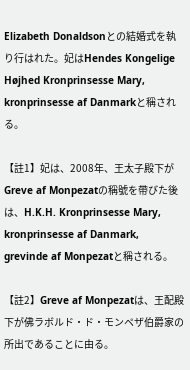Elizabeth Donaldsonとの結婚式を執り行はれた。妃はHendes Kongelige Højhed Kronprinsesse Mary, kronprinsesse af Danmarkと稱される。

【註1】妃は、2008年、王太子殿下がGreve af Monpezatの稱號を帶びた後は、H.K.H. Kronprinsesse Mary, kronprinsesse af Danmark, grevinde af Monpezatと稱される。

【註2】Greve af Monpezatは、王配殿下が佛ラボルド・ド・モンペザ伯爵家の所出であることに由る。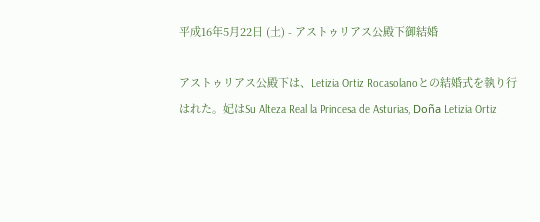平成16年5月22日 (土) - アストゥリアス公殿下御結婚

アストゥリアス公殿下は、Letizia Ortiz Rocasolanoとの結婚式を執り行はれた。妃はSu Alteza Real la Princesa de Asturias, Doña Letizia Ortiz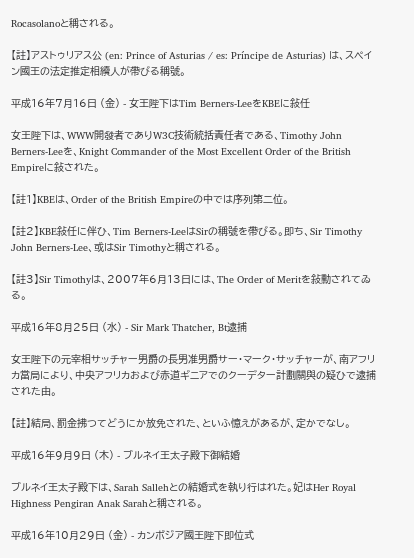Rocasolanoと稱される。

【註】アストゥリアス公 (en: Prince of Asturias / es: Príncipe de Asturias) は、スペイン國王の法定推定相續人が帶びる稱號。

平成16年7月16日 (金) - 女王陛下はTim Berners-LeeをKBEに敍任

女王陛下は、WWW開發者でありW3C技術統括責任者である、Timothy John Berners-Leeを、Knight Commander of the Most Excellent Order of the British Empireに敍された。

【註1】KBEは、Order of the British Empireの中では序列第二位。

【註2】KBE敍任に伴ひ、Tim Berners-LeeはSirの稱號を帶びる。即ち、Sir Timothy John Berners-Lee、或はSir Timothyと稱される。

【註3】Sir Timothyは、2007年6月13日には、The Order of Meritを敍勳されてゐる。

平成16年8月25日 (水) - Sir Mark Thatcher, Bt逮捕

女王陛下の元宰相サッチャー男爵の長男准男爵サー・マーク・サッチャーが、南アフリカ當局により、中央アフリカおよび赤道ギニアでのクーデター計劃關與の疑ひで逮捕された由。

【註】結局、罰金拂つてどうにか放免された、といふ憶えがあるが、定かでなし。

平成16年9月9日 (木) - ブルネイ王太子殿下御結婚

ブルネイ王太子殿下は、Sarah Sallehとの結婚式を執り行はれた。妃はHer Royal Highness Pengiran Anak Sarahと稱される。

平成16年10月29日 (金) - カンボジア國王陛下即位式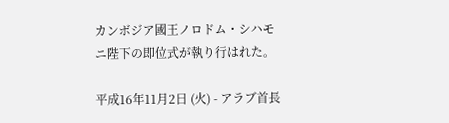カンボジア國王ノロドム・シハモニ陛下の即位式が執り行はれた。

平成16年11月2日 (火) - アラブ首長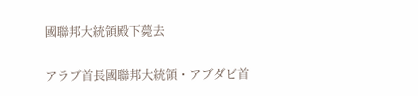國聯邦大統領殿下薨去

アラブ首長國聯邦大統領・アブダビ首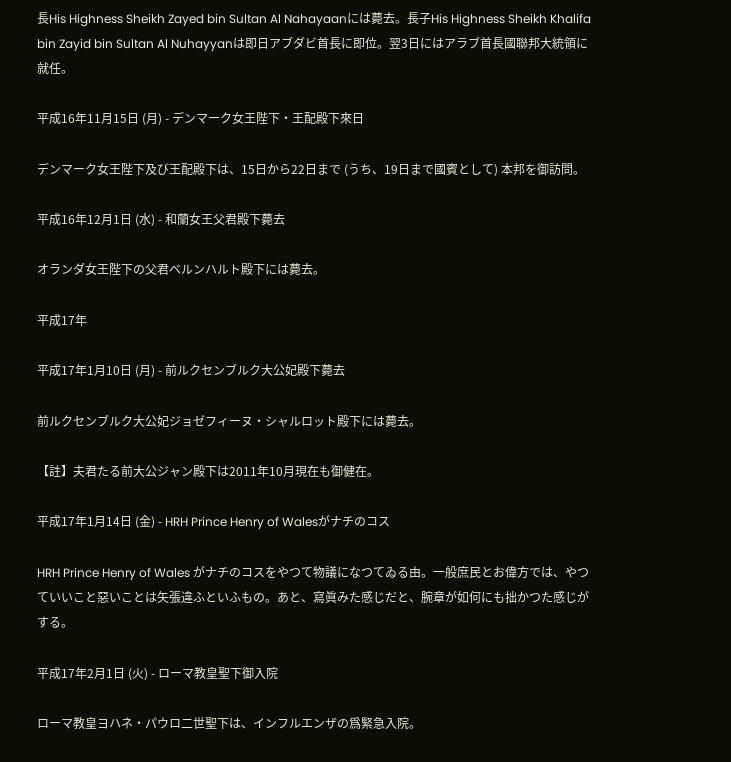長His Highness Sheikh Zayed bin Sultan Al Nahayaanには薨去。長子His Highness Sheikh Khalifa bin Zayid bin Sultan Al Nuhayyanは即日アブダビ首長に即位。翌3日にはアラブ首長國聯邦大統領に就任。

平成16年11月15日 (月) - デンマーク女王陛下・王配殿下來日

デンマーク女王陛下及び王配殿下は、15日から22日まで (うち、19日まで國賓として) 本邦を御訪問。

平成16年12月1日 (水) - 和蘭女王父君殿下薨去

オランダ女王陛下の父君ベルンハルト殿下には薨去。

平成17年

平成17年1月10日 (月) - 前ルクセンブルク大公妃殿下薨去

前ルクセンブルク大公妃ジョゼフィーヌ・シャルロット殿下には薨去。

【註】夫君たる前大公ジャン殿下は2011年10月現在も御健在。

平成17年1月14日 (金) - HRH Prince Henry of Walesがナチのコス

HRH Prince Henry of Wales がナチのコスをやつて物議になつてゐる由。一般庶民とお偉方では、やつていいこと惡いことは矢張違ふといふもの。あと、寫眞みた感じだと、腕章が如何にも拙かつた感じがする。

平成17年2月1日 (火) - ローマ教皇聖下御入院

ローマ教皇ヨハネ・パウロ二世聖下は、インフルエンザの爲緊急入院。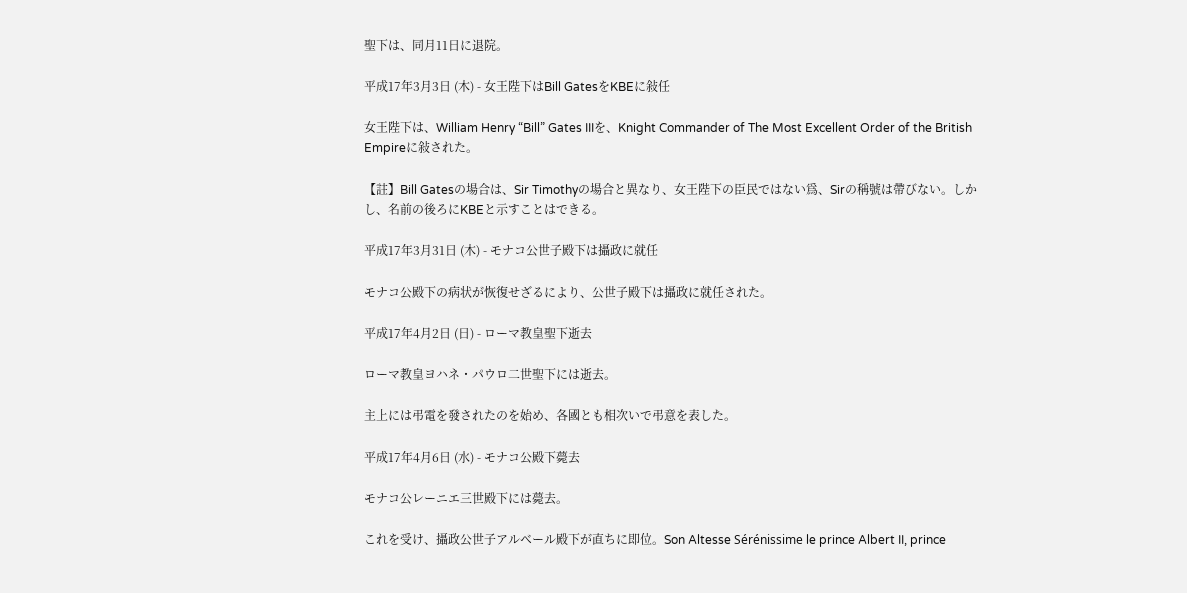聖下は、同月11日に退院。

平成17年3月3日 (木) - 女王陛下はBill GatesをKBEに敍任

女王陛下は、William Henry “Bill” Gates IIIを、Knight Commander of The Most Excellent Order of the British Empireに敍された。

【註】Bill Gatesの場合は、Sir Timothyの場合と異なり、女王陛下の臣民ではない爲、Sirの稱號は帶びない。しかし、名前の後ろにKBEと示すことはできる。

平成17年3月31日 (木) - モナコ公世子殿下は攝政に就任

モナコ公殿下の病状が恢復せざるにより、公世子殿下は攝政に就任された。

平成17年4月2日 (日) - ローマ教皇聖下逝去

ローマ教皇ヨハネ・パウロ二世聖下には逝去。

主上には弔電を發されたのを始め、各國とも相次いで弔意を表した。

平成17年4月6日 (水) - モナコ公殿下薨去

モナコ公レーニエ三世殿下には薨去。

これを受け、攝政公世子アルベール殿下が直ちに即位。Son Altesse Sérénissime le prince Albert II, prince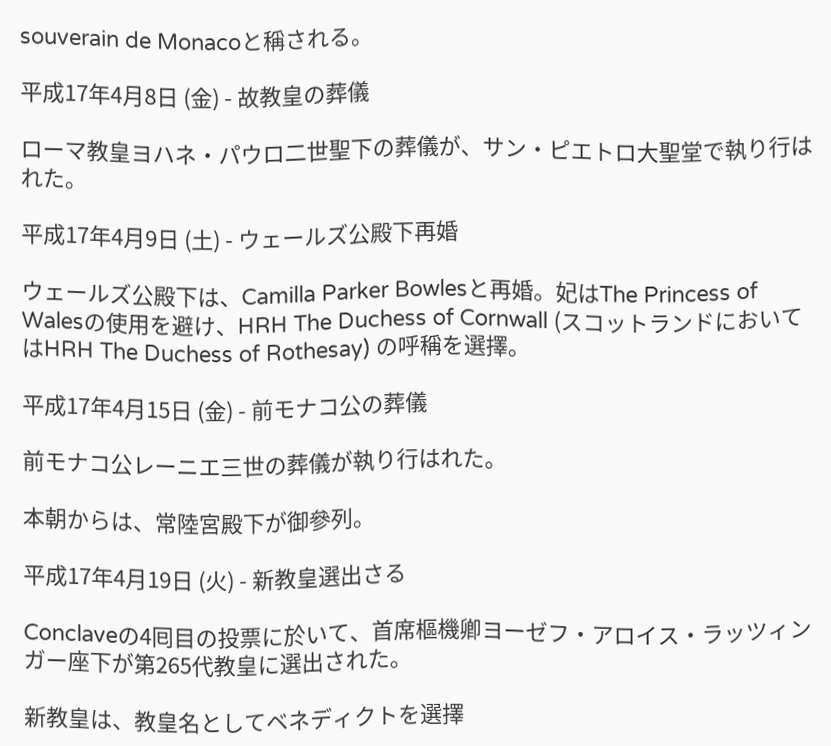souverain de Monacoと稱される。

平成17年4月8日 (金) - 故教皇の葬儀

ローマ教皇ヨハネ・パウロ二世聖下の葬儀が、サン・ピエトロ大聖堂で執り行はれた。

平成17年4月9日 (土) - ウェールズ公殿下再婚

ウェールズ公殿下は、Camilla Parker Bowlesと再婚。妃はThe Princess of Walesの使用を避け、HRH The Duchess of Cornwall (スコットランドにおいてはHRH The Duchess of Rothesay) の呼稱を選擇。

平成17年4月15日 (金) - 前モナコ公の葬儀

前モナコ公レーニエ三世の葬儀が執り行はれた。

本朝からは、常陸宮殿下が御參列。

平成17年4月19日 (火) - 新教皇選出さる

Conclaveの4囘目の投票に於いて、首席樞機卿ヨーゼフ・アロイス・ラッツィンガー座下が第265代教皇に選出された。

新教皇は、教皇名としてベネディクトを選擇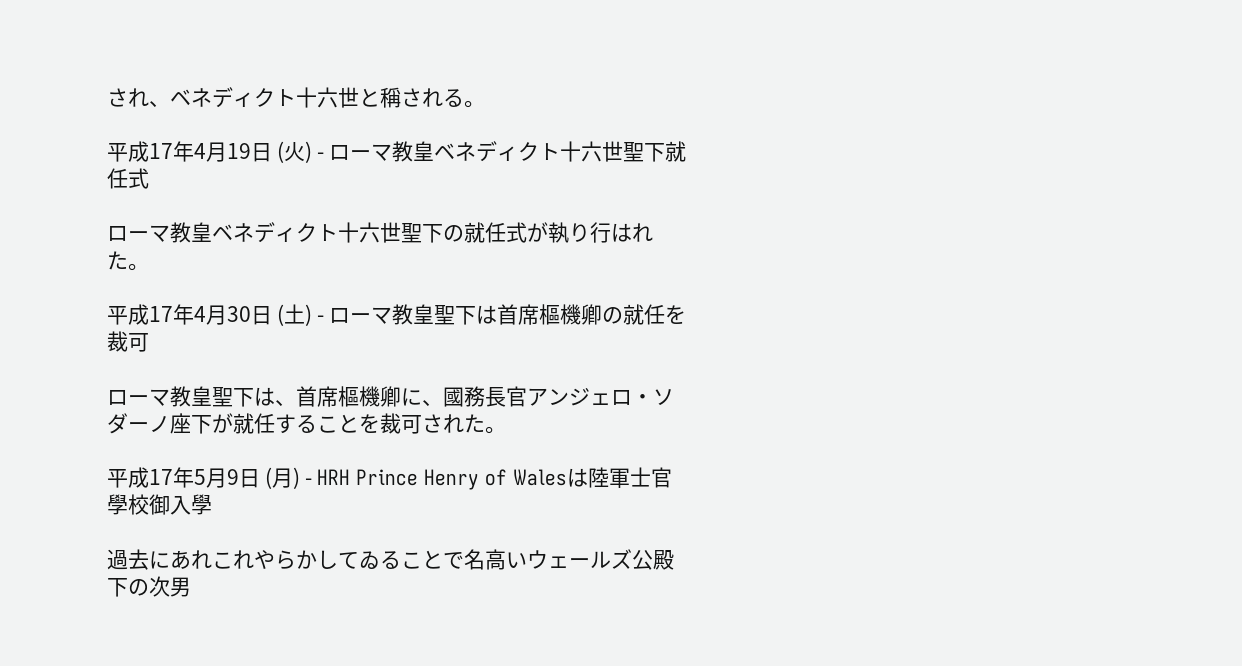され、ベネディクト十六世と稱される。

平成17年4月19日 (火) - ローマ教皇ベネディクト十六世聖下就任式

ローマ教皇ベネディクト十六世聖下の就任式が執り行はれた。

平成17年4月30日 (土) - ローマ教皇聖下は首席樞機卿の就任を裁可

ローマ教皇聖下は、首席樞機卿に、國務長官アンジェロ・ソダーノ座下が就任することを裁可された。

平成17年5月9日 (月) - HRH Prince Henry of Walesは陸軍士官學校御入學

過去にあれこれやらかしてゐることで名高いウェールズ公殿下の次男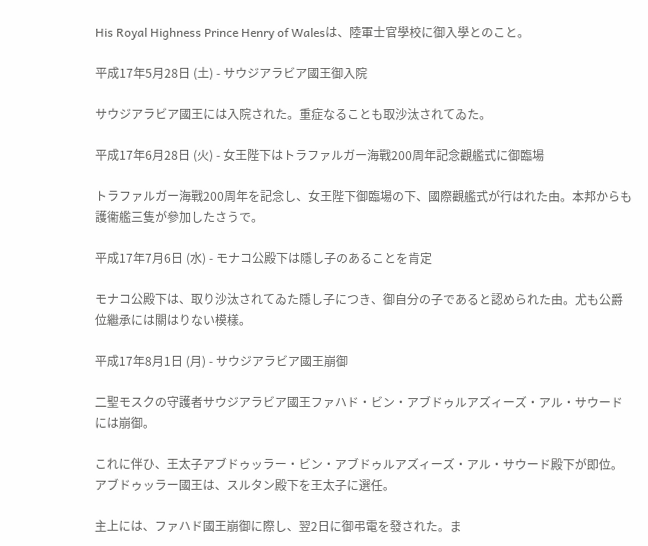His Royal Highness Prince Henry of Walesは、陸軍士官學校に御入學とのこと。

平成17年5月28日 (土) - サウジアラビア國王御入院

サウジアラビア國王には入院された。重症なることも取沙汰されてゐた。

平成17年6月28日 (火) - 女王陛下はトラファルガー海戰200周年記念觀艦式に御臨場

トラファルガー海戰200周年を記念し、女王陛下御臨場の下、國際觀艦式が行はれた由。本邦からも護衞艦三隻が參加したさうで。

平成17年7月6日 (水) - モナコ公殿下は隱し子のあることを肯定

モナコ公殿下は、取り沙汰されてゐた隱し子につき、御自分の子であると認められた由。尤も公爵位繼承には關はりない模樣。

平成17年8月1日 (月) - サウジアラビア國王崩御

二聖モスクの守護者サウジアラビア國王ファハド・ビン・アブドゥルアズィーズ・アル・サウードには崩御。

これに伴ひ、王太子アブドゥッラー・ビン・アブドゥルアズィーズ・アル・サウード殿下が即位。アブドゥッラー國王は、スルタン殿下を王太子に選任。

主上には、ファハド國王崩御に際し、翌2日に御弔電を發された。ま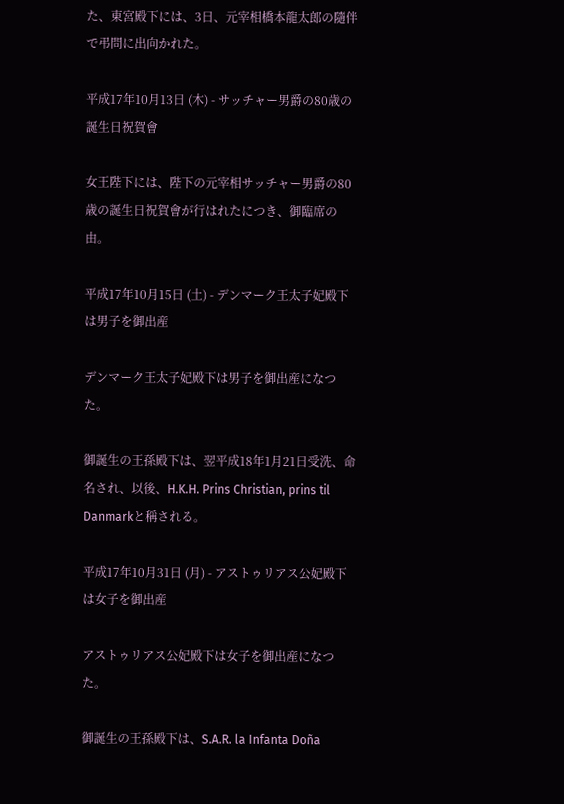た、東宮殿下には、3日、元宰相橋本龍太郎の隨伴で弔問に出向かれた。

平成17年10月13日 (木) - サッチャー男爵の80歳の誕生日祝賀會

女王陛下には、陛下の元宰相サッチャー男爵の80歳の誕生日祝賀會が行はれたにつき、御臨席の由。

平成17年10月15日 (土) - デンマーク王太子妃殿下は男子を御出産

デンマーク王太子妃殿下は男子を御出産になつた。

御誕生の王孫殿下は、翌平成18年1月21日受洗、命名され、以後、H.K.H. Prins Christian, prins til Danmarkと稱される。

平成17年10月31日 (月) - アストゥリアス公妃殿下は女子を御出産

アストゥリアス公妃殿下は女子を御出産になつた。

御誕生の王孫殿下は、S.A.R. la Infanta Doña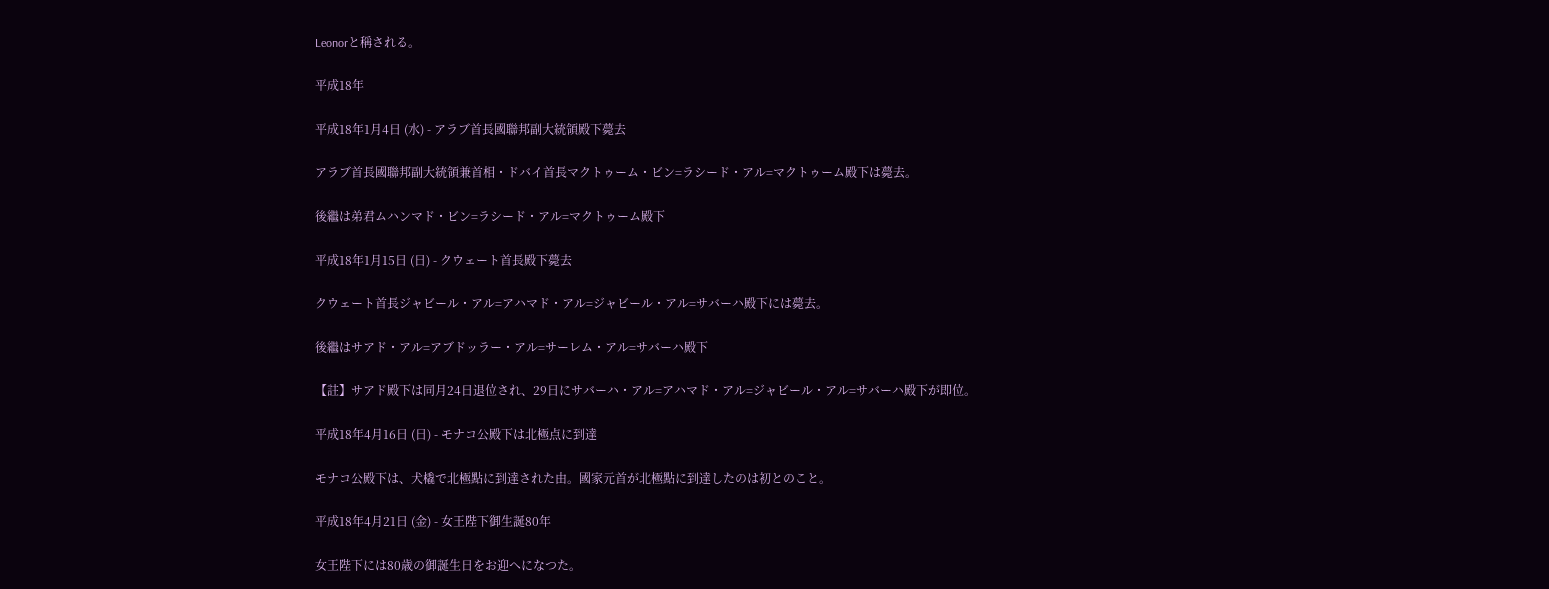Leonorと稱される。

平成18年

平成18年1月4日 (水) - アラブ首長國聯邦副大統領殿下薨去

アラブ首長國聯邦副大統領兼首相・ドバイ首長マクトゥーム・ビン=ラシード・アル=マクトゥーム殿下は薨去。

後繼は弟君ムハンマド・ビン=ラシード・アル=マクトゥーム殿下

平成18年1月15日 (日) - クウェート首長殿下薨去

クウェート首長ジャビール・アル=アハマド・アル=ジャビール・アル=サバーハ殿下には薨去。

後繼はサアド・アル=アブドッラー・アル=サーレム・アル=サバーハ殿下

【註】サアド殿下は同月24日退位され、29日にサバーハ・アル=アハマド・アル=ジャビール・アル=サバーハ殿下が即位。

平成18年4月16日 (日) - モナコ公殿下は北極点に到達

モナコ公殿下は、犬橇で北極點に到達された由。國家元首が北極點に到達したのは初とのこと。

平成18年4月21日 (金) - 女王陛下御生誕80年

女王陛下には80歳の御誕生日をお迎へになつた。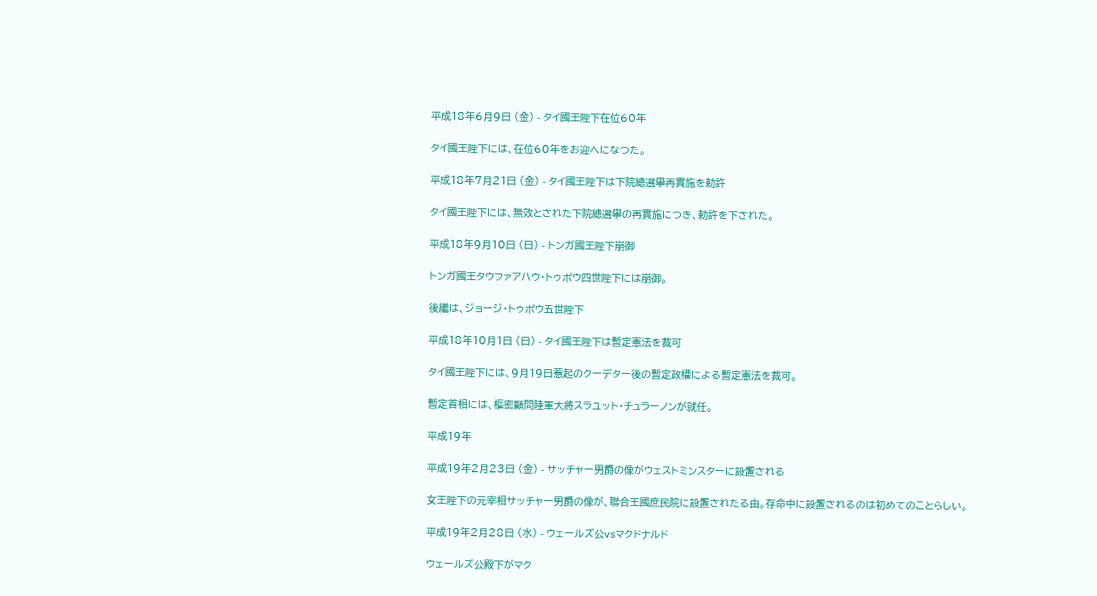平成18年6月9日 (金) - タイ國王陛下在位60年

タイ國王陛下には、在位60年をお迎へになつた。

平成18年7月21日 (金) - タイ國王陛下は下院總選擧再實施を勅許

タイ國王陛下には、無效とされた下院總選擧の再實施につき、勅許を下された。

平成18年9月10日 (日) - トンガ國王陛下崩御

トンガ國王タウファアハウ・トゥポウ四世陛下には崩御。

後繼は、ジョージ・トゥポウ五世陛下

平成18年10月1日 (日) - タイ國王陛下は暫定憲法を裁可

タイ國王陛下には、9月19日惹起のクーデター後の暫定政權による暫定憲法を裁可。

暫定首相には、樞密顧問陸軍大將スラユット・チュラーノンが就任。

平成19年

平成19年2月23日 (金) - サッチャー男爵の像がウェストミンスターに設置される

女王陛下の元宰相サッチャー男爵の像が、聯合王國庶民院に設置されたる由。存命中に設置されるのは初めてのことらしい。

平成19年2月28日 (水) - ウェールズ公vsマクドナルド

ウェールズ公殿下がマク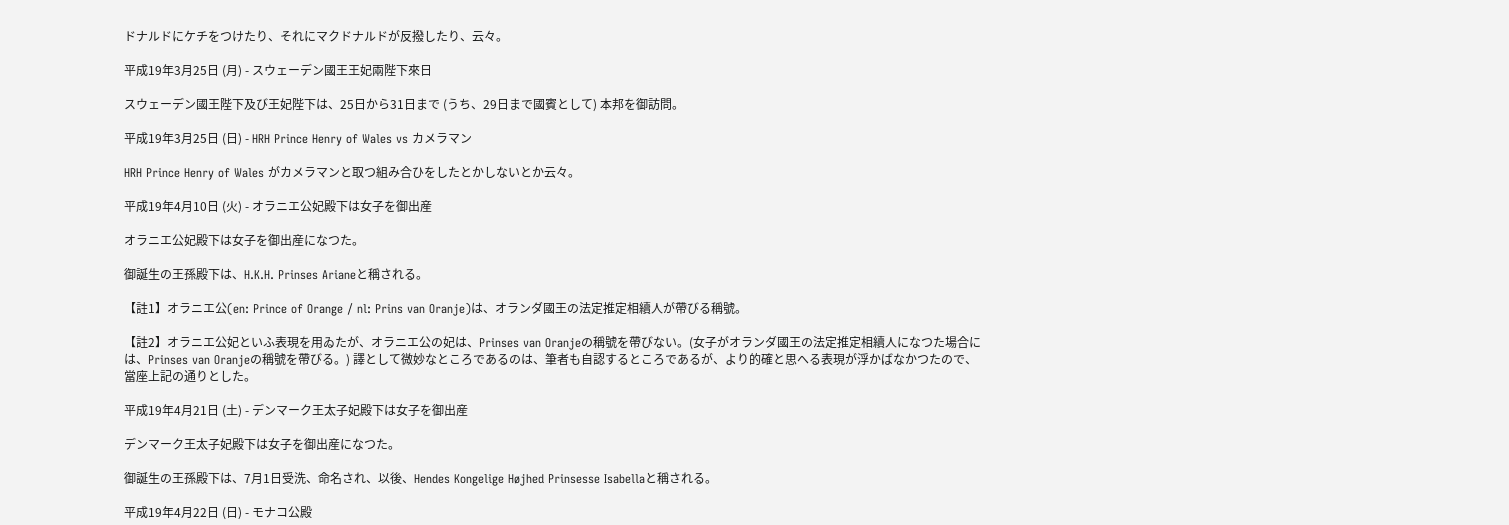ドナルドにケチをつけたり、それにマクドナルドが反撥したり、云々。

平成19年3月25日 (月) - スウェーデン國王王妃兩陛下來日

スウェーデン國王陛下及び王妃陛下は、25日から31日まで (うち、29日まで國賓として) 本邦を御訪問。

平成19年3月25日 (日) - HRH Prince Henry of Wales vs カメラマン

HRH Prince Henry of Wales がカメラマンと取つ組み合ひをしたとかしないとか云々。

平成19年4月10日 (火) - オラニエ公妃殿下は女子を御出産

オラニエ公妃殿下は女子を御出産になつた。

御誕生の王孫殿下は、H.K.H. Prinses Arianeと稱される。

【註1】オラニエ公(en: Prince of Orange / nl: Prins van Oranje)は、オランダ國王の法定推定相續人が帶びる稱號。

【註2】オラニエ公妃といふ表現を用ゐたが、オラニエ公の妃は、Prinses van Oranjeの稱號を帶びない。(女子がオランダ國王の法定推定相續人になつた場合には、Prinses van Oranjeの稱號を帶びる。) 譯として微妙なところであるのは、筆者も自認するところであるが、より的確と思へる表現が浮かばなかつたので、當座上記の通りとした。

平成19年4月21日 (土) - デンマーク王太子妃殿下は女子を御出産

デンマーク王太子妃殿下は女子を御出産になつた。

御誕生の王孫殿下は、7月1日受洗、命名され、以後、Hendes Kongelige Højhed Prinsesse Isabellaと稱される。

平成19年4月22日 (日) - モナコ公殿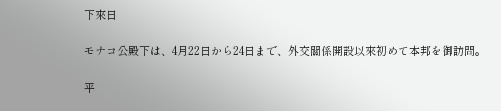下來日

モナコ公殿下は、4月22日から24日まで、外交關係開設以來初めて本邦を御訪問。

平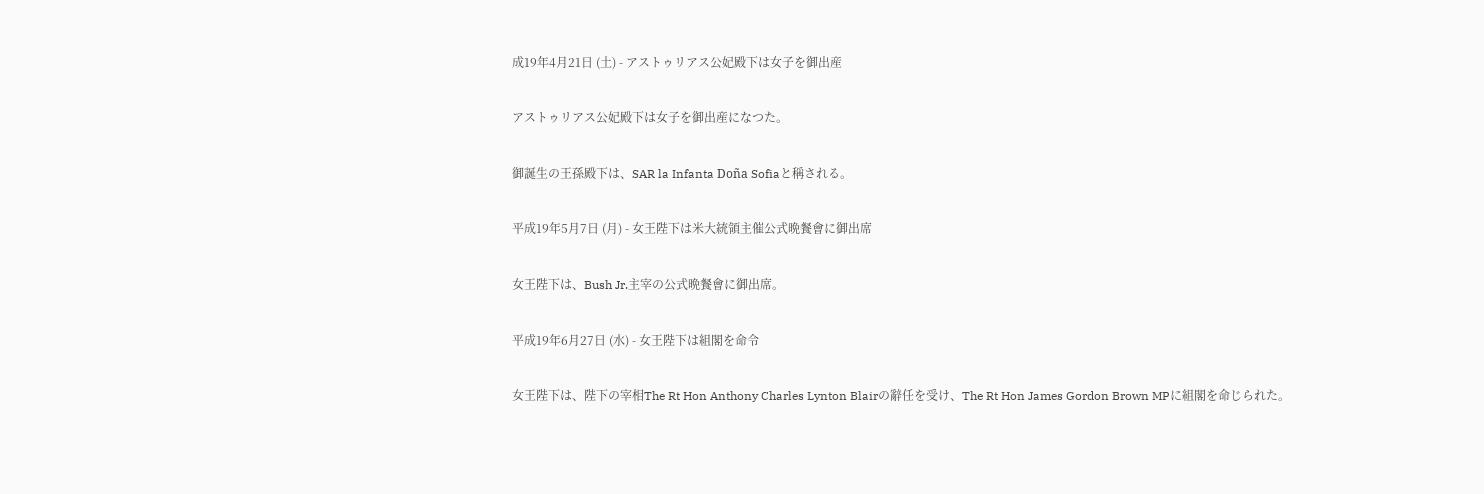成19年4月21日 (土) - アストゥリアス公妃殿下は女子を御出産

アストゥリアス公妃殿下は女子を御出産になつた。

御誕生の王孫殿下は、SAR la Infanta Doña Sofiaと稱される。

平成19年5月7日 (月) - 女王陛下は米大統領主催公式晩餐會に御出席

女王陛下は、Bush Jr.主宰の公式晩餐會に御出席。

平成19年6月27日 (水) - 女王陛下は組閣を命令

女王陛下は、陛下の宰相The Rt Hon Anthony Charles Lynton Blairの辭任を受け、The Rt Hon James Gordon Brown MPに組閣を命じられた。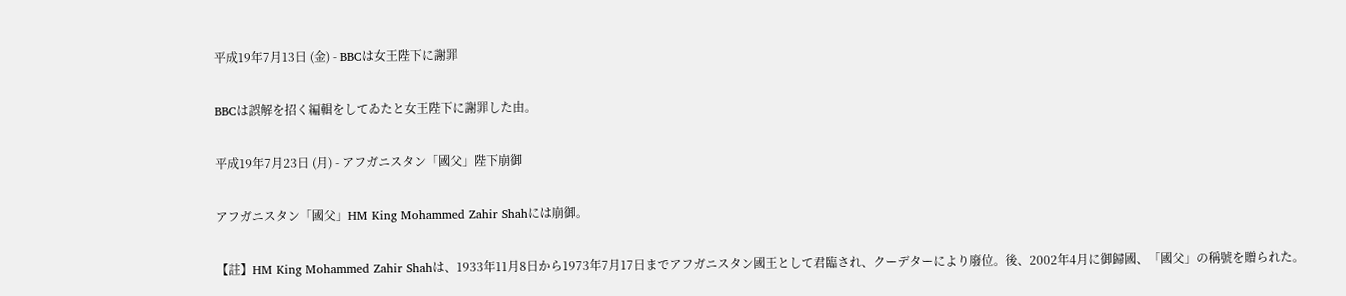平成19年7月13日 (金) - BBCは女王陛下に謝罪

BBCは誤解を招く編輯をしてゐたと女王陛下に謝罪した由。

平成19年7月23日 (月) - アフガニスタン「國父」陛下崩御

アフガニスタン「國父」HM King Mohammed Zahir Shahには崩御。

【註】HM King Mohammed Zahir Shahは、1933年11月8日から1973年7月17日までアフガニスタン國王として君臨され、クーデターにより廢位。後、2002年4月に御歸國、「國父」の稱號を贈られた。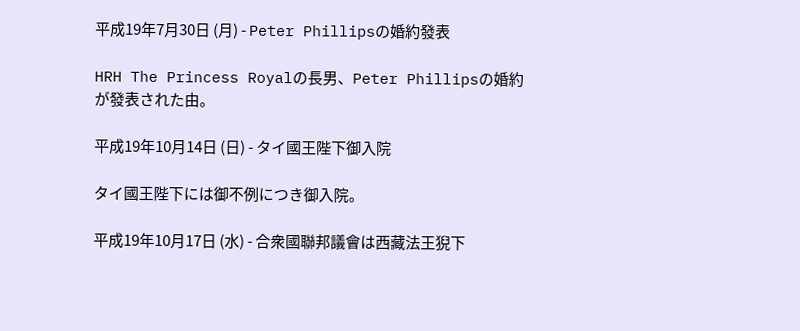平成19年7月30日 (月) - Peter Phillipsの婚約發表

HRH The Princess Royalの長男、Peter Phillipsの婚約が發表された由。

平成19年10月14日 (日) - タイ國王陛下御入院

タイ國王陛下には御不例につき御入院。

平成19年10月17日 (水) - 合衆國聯邦議會は西藏法王猊下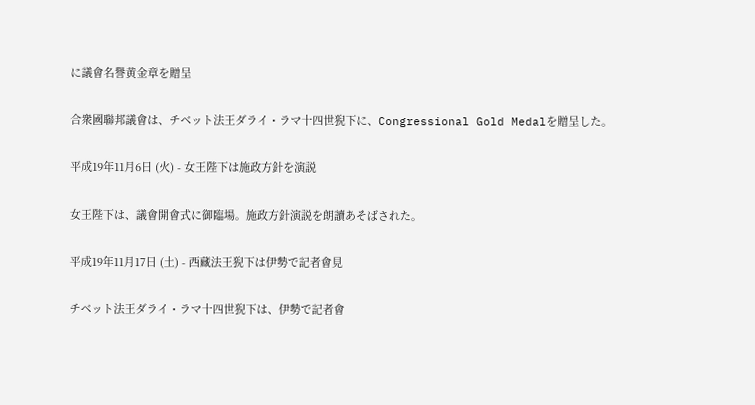に議會名譽黄金章を贈呈

合衆國聯邦議會は、チベット法王ダライ・ラマ十四世猊下に、Congressional Gold Medalを贈呈した。

平成19年11月6日 (火) - 女王陛下は施政方針を演説

女王陛下は、議會開會式に御臨場。施政方針演説を朗讀あそばされた。

平成19年11月17日 (土) - 西藏法王猊下は伊勢で記者會見

チベット法王ダライ・ラマ十四世猊下は、伊勢で記者會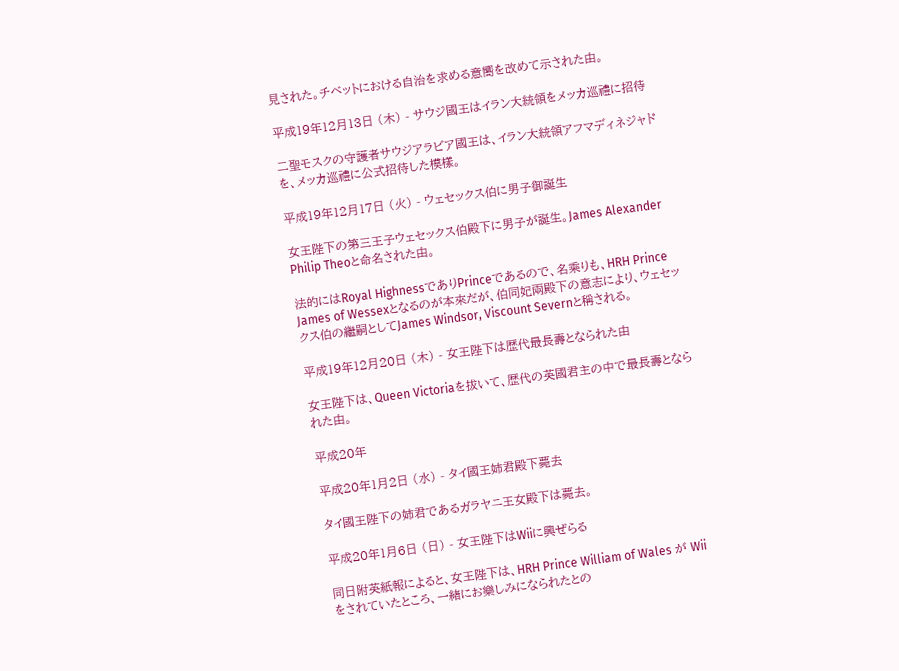見された。チベットにおける自治を求める意嚮を改めて示された由。

平成19年12月13日 (木) - サウジ國王はイラン大統領をメッカ巡禮に招待

二聖モスクの守護者サウジアラビア國王は、イラン大統領アフマディネジャドを、メッカ巡禮に公式招待した模樣。

平成19年12月17日 (火) - ウェセックス伯に男子御誕生

女王陛下の第三王子ウェセックス伯殿下に男子が誕生。James Alexander Philip Theoと命名された由。

法的にはRoyal HighnessでありPrinceであるので、名乘りも、HRH Prince James of Wessexとなるのが本來だが、伯同妃兩殿下の意志により、ウェセックス伯の繼嗣としてJames Windsor, Viscount Severnと稱される。

平成19年12月20日 (木) - 女王陛下は歴代最長壽となられた由

女王陛下は、Queen Victoriaを拔いて、歴代の英國君主の中で最長壽となられた由。

平成20年

平成20年1月2日 (水) - タイ國王姉君殿下薨去

タイ國王陛下の姉君であるガラヤニ王女殿下は薨去。

平成20年1月6日 (日) - 女王陛下はWiiに興ぜらる

同日附英紙報によると、女王陛下は、HRH Prince William of Wales が Wii をされていたところ、一緒にお樂しみになられたとの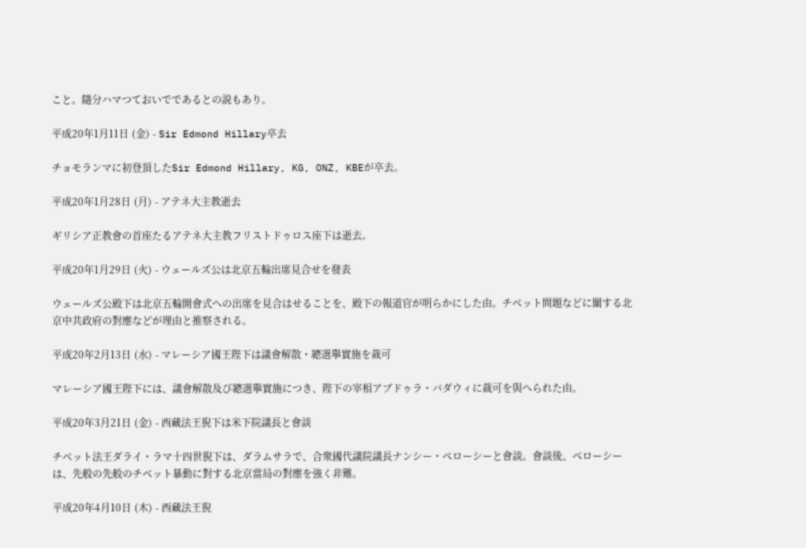こと。隨分ハマつておいでであるとの説もあり。

平成20年1月11日 (金) - Sir Edmond Hillary卒去

チョモランマに初登頂したSir Edmond Hillary, KG, ONZ, KBEが卒去。

平成20年1月28日 (月) - アテネ大主教逝去

ギリシア正教會の首座たるアテネ大主教フリストドゥロス座下は逝去。

平成20年1月29日 (火) - ウェールズ公は北京五輪出席見合せを發表

ウェールズ公殿下は北京五輪開會式への出席を見合はせることを、殿下の報道官が明らかにした由。チベット問題などに關する北京中共政府の對應などが理由と推察される。

平成20年2月13日 (水) - マレーシア國王陛下は議會解散・總選擧實施を裁可

マレーシア國王陛下には、議會解散及び總選擧實施につき、陛下の宰相アブドゥラ・バダウィに裁可を與へられた由。

平成20年3月21日 (金) - 西藏法王猊下は米下院議長と會談

チベット法王ダライ・ラマ十四世猊下は、ダラムサラで、合衆國代議院議長ナンシー・ペローシーと會談。會談後、ペローシーは、先般の先般のチベット暴動に對する北京當局の對應を強く非難。

平成20年4月10日 (木) - 西藏法王猊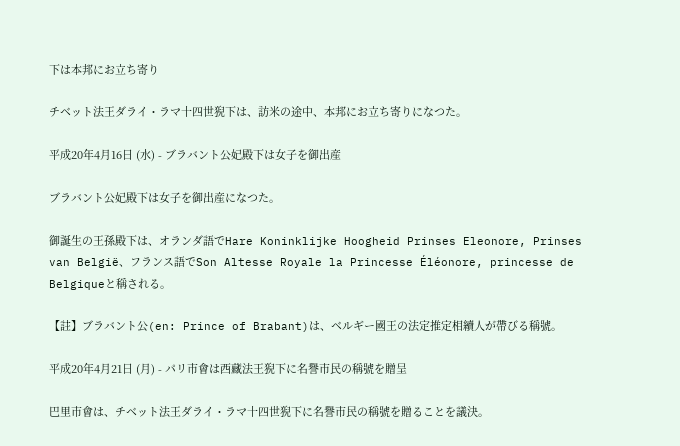下は本邦にお立ち寄り

チベット法王ダライ・ラマ十四世猊下は、訪米の途中、本邦にお立ち寄りになつた。

平成20年4月16日 (水) - ブラバント公妃殿下は女子を御出産

ブラバント公妃殿下は女子を御出産になつた。

御誕生の王孫殿下は、オランダ語でHare Koninklijke Hoogheid Prinses Eleonore, Prinses van België、フランス語でSon Altesse Royale la Princesse Éléonore, princesse de Belgiqueと稱される。

【註】ブラバント公(en: Prince of Brabant)は、ベルギー國王の法定推定相續人が帶びる稱號。

平成20年4月21日 (月) - パリ市會は西藏法王猊下に名譽市民の稱號を贈呈

巴里市會は、チベット法王ダライ・ラマ十四世猊下に名譽市民の稱號を贈ることを議決。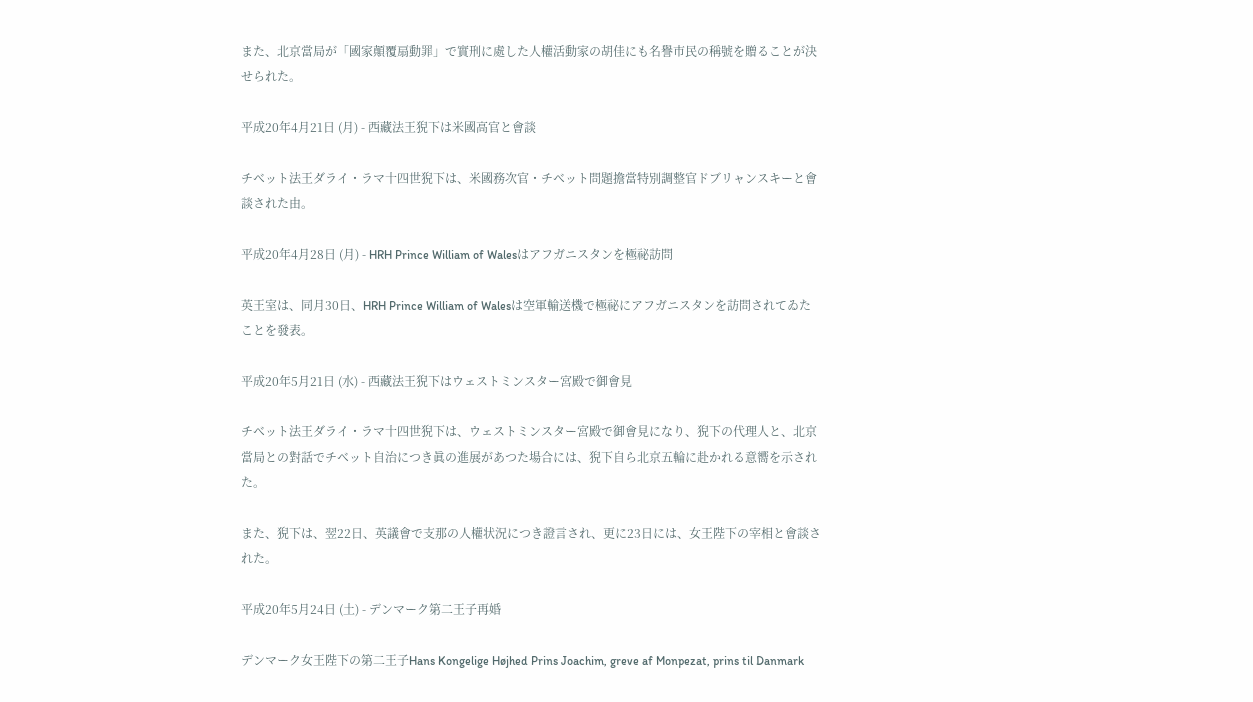また、北京當局が「國家顛覆扇動罪」で實刑に處した人權活動家の胡佳にも名譽市民の稱號を贈ることが決せられた。

平成20年4月21日 (月) - 西藏法王猊下は米國高官と會談

チベット法王ダライ・ラマ十四世猊下は、米國務次官・チベット問題擔當特別調整官ドブリャンスキーと會談された由。

平成20年4月28日 (月) - HRH Prince William of Walesはアフガニスタンを極祕訪問

英王室は、同月30日、HRH Prince William of Walesは空軍輸送機で極祕にアフガニスタンを訪問されてゐたことを發表。

平成20年5月21日 (水) - 西藏法王猊下はウェストミンスター宮殿で御會見

チベット法王ダライ・ラマ十四世猊下は、ウェストミンスター宮殿で御會見になり、猊下の代理人と、北京當局との對話でチベット自治につき眞の進展があつた場合には、猊下自ら北京五輪に赴かれる意嚮を示された。

また、猊下は、翌22日、英議會で支那の人權状況につき證言され、更に23日には、女王陛下の宰相と會談された。

平成20年5月24日 (土) - デンマーク第二王子再婚

デンマーク女王陛下の第二王子Hans Kongelige Højhed Prins Joachim, greve af Monpezat, prins til Danmark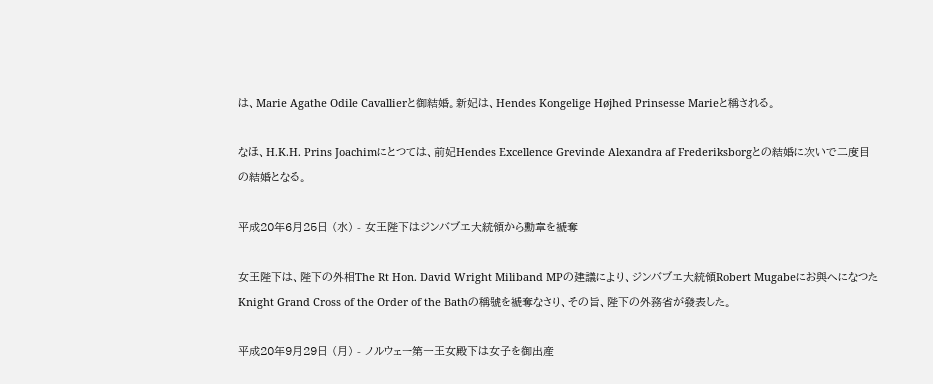は、Marie Agathe Odile Cavallierと御結婚。新妃は、Hendes Kongelige Højhed Prinsesse Marieと稱される。

なほ、H.K.H. Prins Joachimにとつては、前妃Hendes Excellence Grevinde Alexandra af Frederiksborgとの結婚に次いで二度目の結婚となる。

平成20年6月25日 (水) - 女王陛下はジンバブエ大統領から勳章を褫奪

女王陛下は、陛下の外相The Rt Hon. David Wright Miliband MPの建議により、ジンバブエ大統領Robert Mugabeにお與へになつたKnight Grand Cross of the Order of the Bathの稱號を褫奪なさり、その旨、陛下の外務省が發表した。

平成20年9月29日 (月) - ノルウェー第一王女殿下は女子を御出産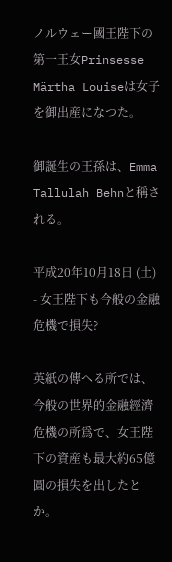ノルウェー國王陛下の第一王女Prinsesse Märtha Louiseは女子を御出産になつた。

御誕生の王孫は、Emma Tallulah Behnと稱される。

平成20年10月18日 (土) - 女王陛下も今般の金融危機で損失?

英紙の傳へる所では、今般の世界的金融經濟危機の所爲で、女王陛下の資産も最大約65億圓の損失を出したとか。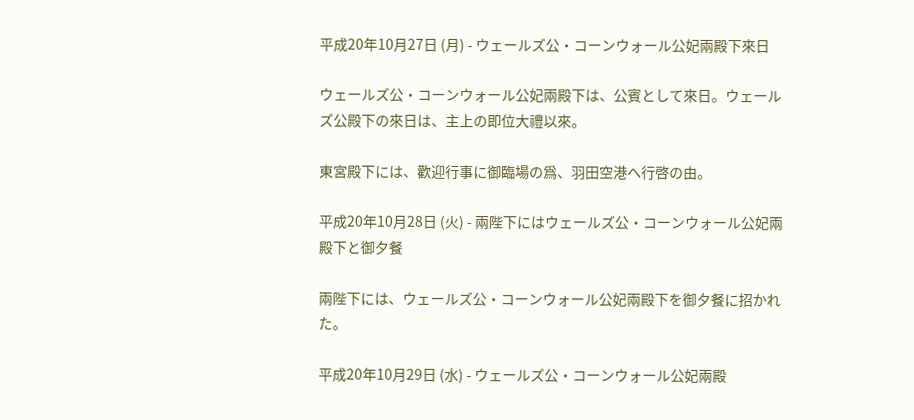平成20年10月27日 (月) - ウェールズ公・コーンウォール公妃兩殿下來日

ウェールズ公・コーンウォール公妃兩殿下は、公賓として來日。ウェールズ公殿下の來日は、主上の即位大禮以來。

東宮殿下には、歡迎行事に御臨場の爲、羽田空港へ行啓の由。

平成20年10月28日 (火) - 兩陛下にはウェールズ公・コーンウォール公妃兩殿下と御夕餐

兩陛下には、ウェールズ公・コーンウォール公妃兩殿下を御夕餐に招かれた。

平成20年10月29日 (水) - ウェールズ公・コーンウォール公妃兩殿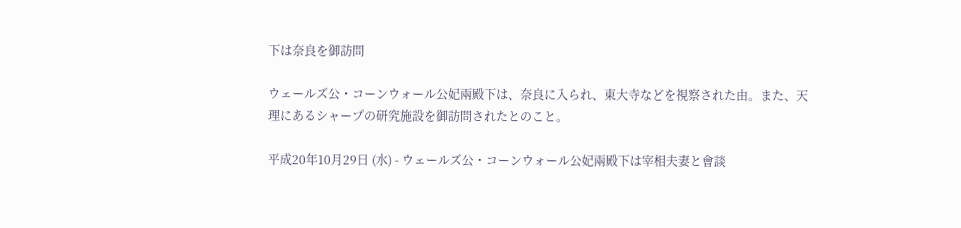下は奈良を御訪問

ウェールズ公・コーンウォール公妃兩殿下は、奈良に入られ、東大寺などを視察された由。また、天理にあるシャープの研究施設を御訪問されたとのこと。

平成20年10月29日 (水) - ウェールズ公・コーンウォール公妃兩殿下は宰相夫妻と會談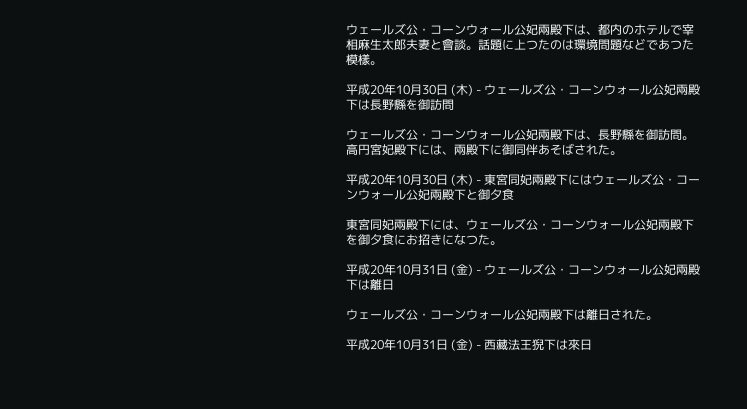ウェールズ公・コーンウォール公妃兩殿下は、都内のホテルで宰相麻生太郎夫妻と會談。話題に上つたのは環境問題などであつた模樣。

平成20年10月30日 (木) - ウェールズ公・コーンウォール公妃兩殿下は長野縣を御訪問

ウェールズ公・コーンウォール公妃兩殿下は、長野縣を御訪問。高円宮妃殿下には、兩殿下に御同伴あそばされた。

平成20年10月30日 (木) - 東宮同妃兩殿下にはウェールズ公・コーンウォール公妃兩殿下と御夕食

東宮同妃兩殿下には、ウェールズ公・コーンウォール公妃兩殿下を御夕食にお招きになつた。

平成20年10月31日 (金) - ウェールズ公・コーンウォール公妃兩殿下は離日

ウェールズ公・コーンウォール公妃兩殿下は離日された。

平成20年10月31日 (金) - 西藏法王猊下は來日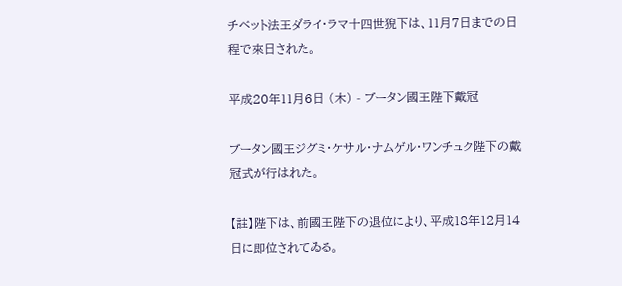チベット法王ダライ・ラマ十四世猊下は、11月7日までの日程で來日された。

平成20年11月6日 (木) - ブータン國王陛下戴冠

ブータン國王ジグミ・ケサル・ナムゲル・ワンチュク陛下の戴冠式が行はれた。

【註】陛下は、前國王陛下の退位により、平成18年12月14日に即位されてゐる。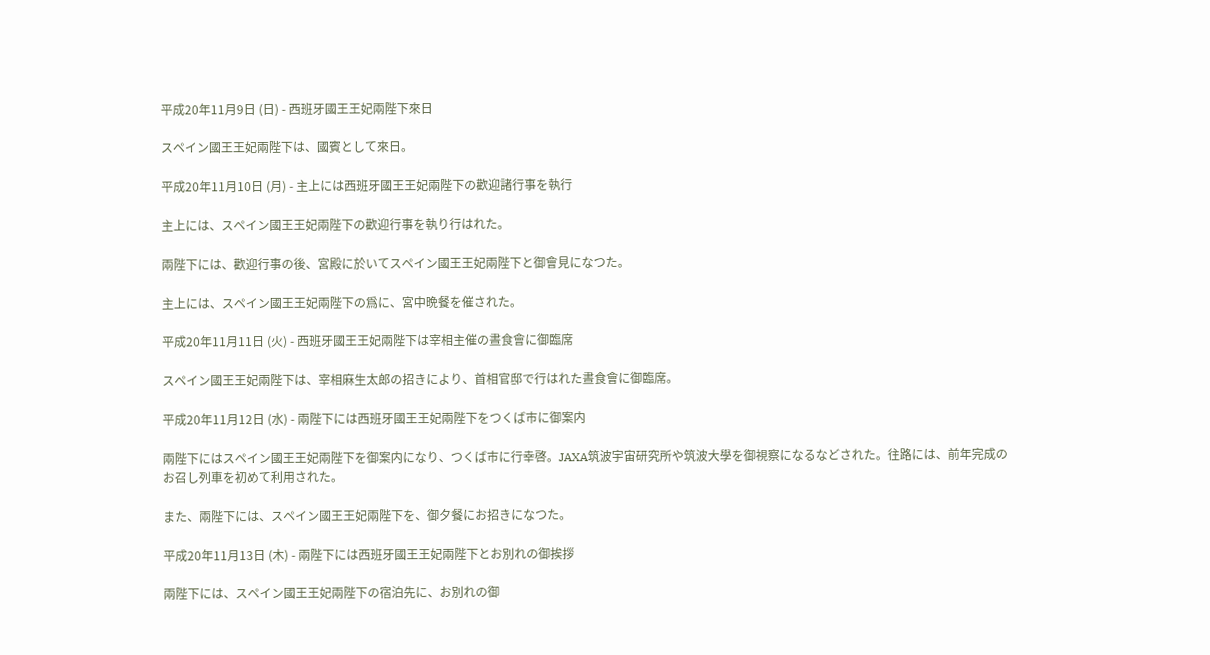平成20年11月9日 (日) - 西班牙國王王妃兩陛下來日

スペイン國王王妃兩陛下は、國賓として來日。

平成20年11月10日 (月) - 主上には西班牙國王王妃兩陛下の歡迎諸行事を執行

主上には、スペイン國王王妃兩陛下の歡迎行事を執り行はれた。

兩陛下には、歡迎行事の後、宮殿に於いてスペイン國王王妃兩陛下と御會見になつた。

主上には、スペイン國王王妃兩陛下の爲に、宮中晩餐を催された。

平成20年11月11日 (火) - 西班牙國王王妃兩陛下は宰相主催の晝食會に御臨席

スペイン國王王妃兩陛下は、宰相麻生太郎の招きにより、首相官邸で行はれた晝食會に御臨席。

平成20年11月12日 (水) - 兩陛下には西班牙國王王妃兩陛下をつくば市に御案内

兩陛下にはスペイン國王王妃兩陛下を御案内になり、つくば市に行幸啓。JAXA筑波宇宙研究所や筑波大學を御視察になるなどされた。往路には、前年完成のお召し列車を初めて利用された。

また、兩陛下には、スペイン國王王妃兩陛下を、御夕餐にお招きになつた。

平成20年11月13日 (木) - 兩陛下には西班牙國王王妃兩陛下とお別れの御挨拶

兩陛下には、スペイン國王王妃兩陛下の宿泊先に、お別れの御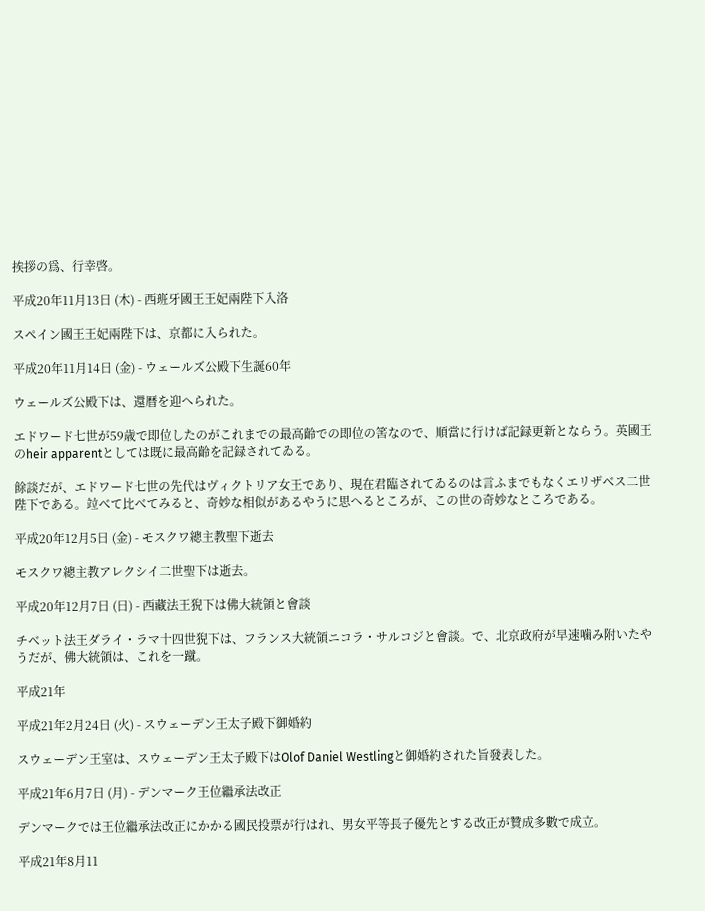挨拶の爲、行幸啓。

平成20年11月13日 (木) - 西班牙國王王妃兩陛下入洛

スペイン國王王妃兩陛下は、京都に入られた。

平成20年11月14日 (金) - ウェールズ公殿下生誕60年

ウェールズ公殿下は、還暦を迎へられた。

エドワード七世が59歳で即位したのがこれまでの最高齡での即位の筈なので、順當に行けば記録更新とならう。英國王のheir apparentとしては既に最高齡を記録されてゐる。

餘談だが、エドワード七世の先代はヴィクトリア女王であり、現在君臨されてゐるのは言ふまでもなくエリザベス二世陛下である。竝べて比べてみると、奇妙な相似があるやうに思へるところが、この世の奇妙なところである。

平成20年12月5日 (金) - モスクワ總主教聖下逝去

モスクワ總主教アレクシイ二世聖下は逝去。

平成20年12月7日 (日) - 西藏法王猊下は佛大統領と會談

チベット法王ダライ・ラマ十四世猊下は、フランス大統領ニコラ・サルコジと會談。で、北京政府が早速噛み附いたやうだが、佛大統領は、これを一蹴。

平成21年

平成21年2月24日 (火) - スウェーデン王太子殿下御婚約

スウェーデン王室は、スウェーデン王太子殿下はOlof Daniel Westlingと御婚約された旨發表した。

平成21年6月7日 (月) - デンマーク王位繼承法改正

デンマークでは王位繼承法改正にかかる國民投票が行はれ、男女平等長子優先とする改正が贊成多數で成立。

平成21年8月11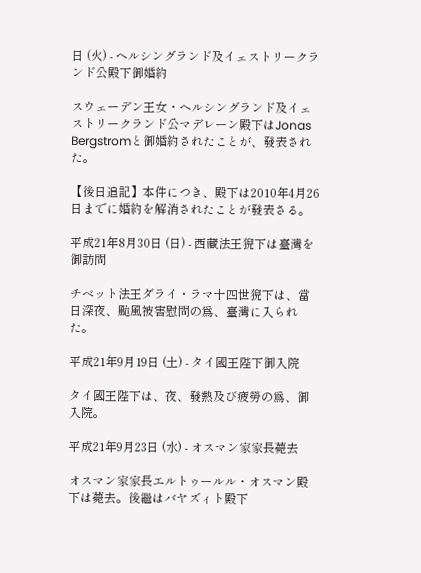日 (火) - ヘルシングランド及イェストリークランド公殿下御婚約

スウェーデン王女・ヘルシングランド及イェストリークランド公マデレーン殿下はJonas Bergstromと御婚約されたことが、發表された。

【後日追記】本件につき、殿下は2010年4月26日までに婚約を解消されたことが發表さる。

平成21年8月30日 (日) - 西藏法王猊下は臺灣を御訪問

チベット法王ダライ・ラマ十四世猊下は、當日深夜、颱風被害慰問の爲、臺灣に入られた。

平成21年9月19日 (土) - タイ國王陛下御入院

タイ國王陛下は、夜、發熱及び疲勞の爲、御入院。

平成21年9月23日 (水) - オスマン家家長薨去

オスマン家家長エルトゥールル・オスマン殿下は薨去。後繼はバヤズィト殿下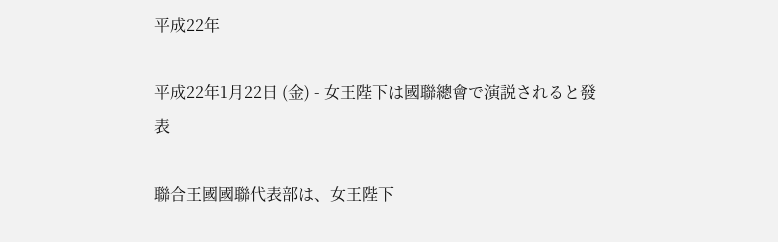平成22年

平成22年1月22日 (金) - 女王陛下は國聯總會で演説されると發表

聯合王國國聯代表部は、女王陛下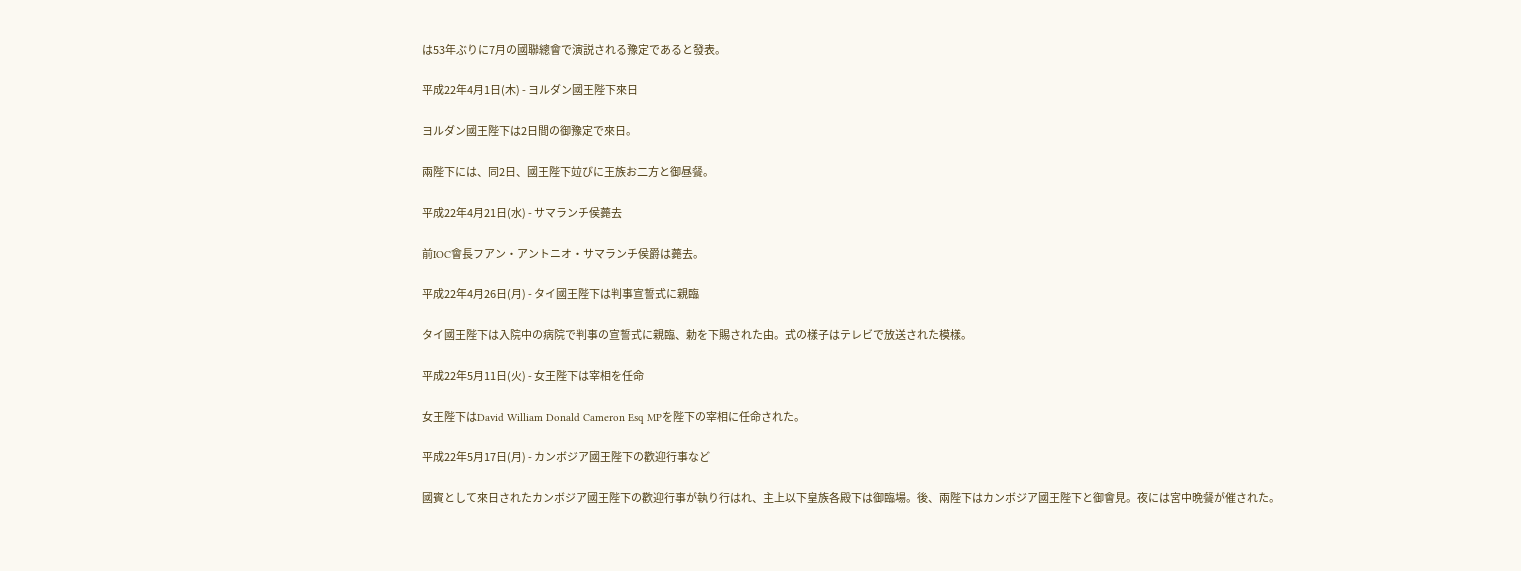は53年ぶりに7月の國聯總會で演説される豫定であると發表。

平成22年4月1日(木) - ヨルダン國王陛下來日

ヨルダン國王陛下は2日間の御豫定で來日。

兩陛下には、同2日、國王陛下竝びに王族お二方と御昼餐。

平成22年4月21日(水) - サマランチ侯薨去

前IOC會長フアン・アントニオ・サマランチ侯爵は薨去。

平成22年4月26日(月) - タイ國王陛下は判事宣誓式に親臨

タイ國王陛下は入院中の病院で判事の宣誓式に親臨、勅を下賜された由。式の樣子はテレビで放送された模樣。

平成22年5月11日(火) - 女王陛下は宰相を任命

女王陛下はDavid William Donald Cameron Esq MPを陛下の宰相に任命された。

平成22年5月17日(月) - カンボジア國王陛下の歡迎行事など

國賓として來日されたカンボジア國王陛下の歡迎行事が執り行はれ、主上以下皇族各殿下は御臨場。後、兩陛下はカンボジア國王陛下と御會見。夜には宮中晩餐が催された。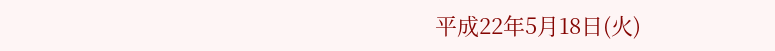平成22年5月18日(火)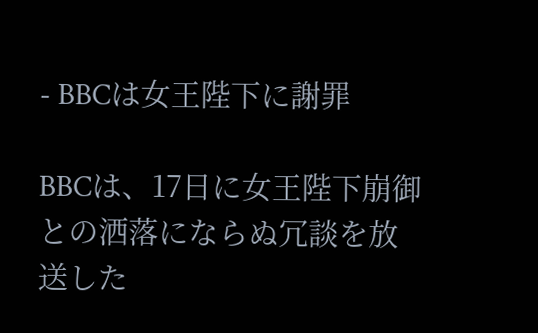- BBCは女王陛下に謝罪

BBCは、17日に女王陛下崩御との洒落にならぬ冗談を放送した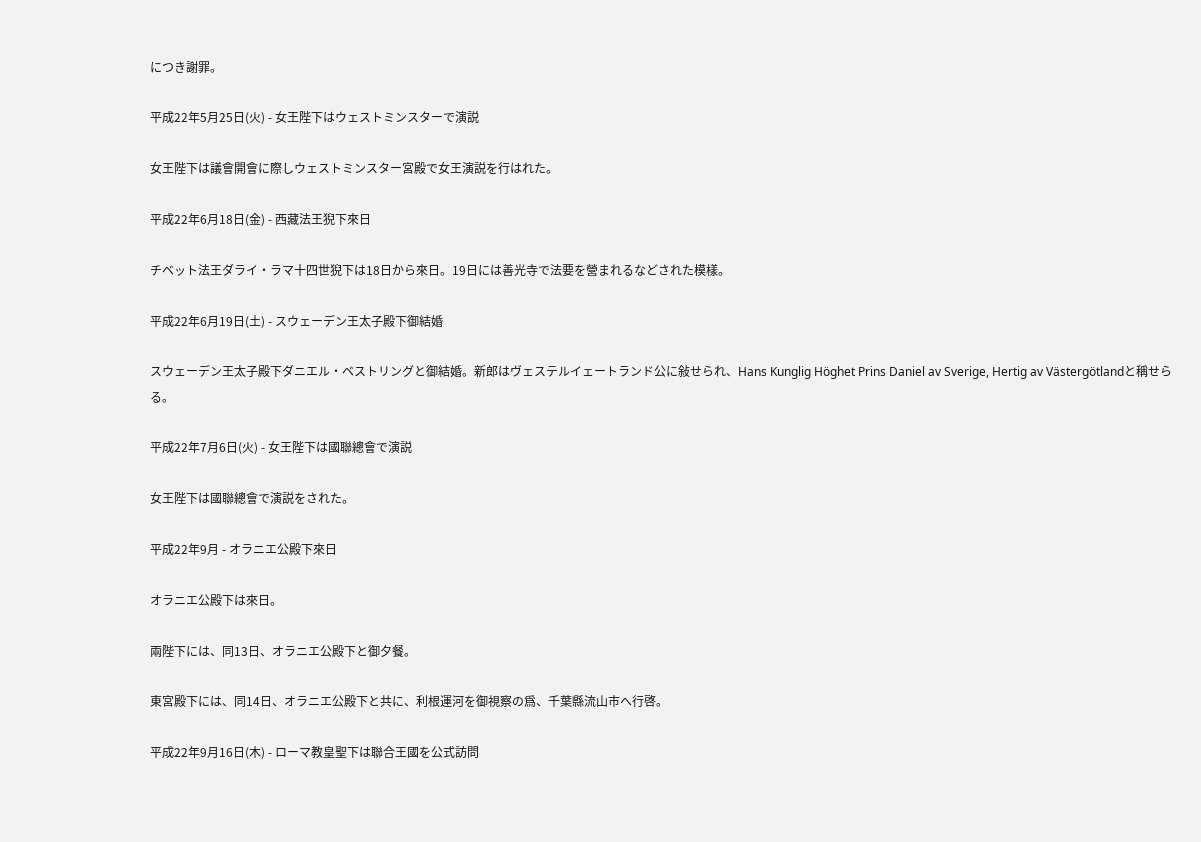につき謝罪。

平成22年5月25日(火) - 女王陛下はウェストミンスターで演説

女王陛下は議會開會に際しウェストミンスター宮殿で女王演説を行はれた。

平成22年6月18日(金) - 西藏法王猊下來日

チベット法王ダライ・ラマ十四世猊下は18日から來日。19日には善光寺で法要を營まれるなどされた模樣。

平成22年6月19日(土) - スウェーデン王太子殿下御結婚

スウェーデン王太子殿下ダニエル・ベストリングと御結婚。新郎はヴェステルイェートランド公に敍せられ、Hans Kunglig Höghet Prins Daniel av Sverige, Hertig av Västergötlandと稱せらる。

平成22年7月6日(火) - 女王陛下は國聯總會で演説

女王陛下は國聯總會で演説をされた。

平成22年9月 - オラニエ公殿下來日

オラニエ公殿下は來日。

兩陛下には、同13日、オラニエ公殿下と御夕餐。

東宮殿下には、同14日、オラニエ公殿下と共に、利根運河を御視察の爲、千葉縣流山市へ行啓。

平成22年9月16日(木) - ローマ教皇聖下は聯合王國を公式訪問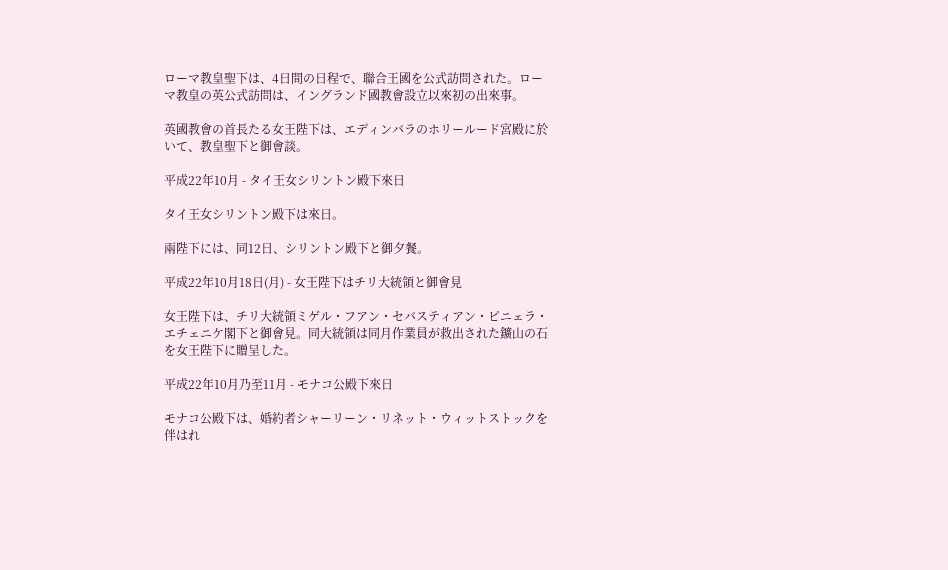ローマ教皇聖下は、4日間の日程で、聯合王國を公式訪問された。ローマ教皇の英公式訪問は、イングランド國教會設立以來初の出來事。

英國教會の首長たる女王陛下は、エディンバラのホリールード宮殿に於いて、教皇聖下と御會談。

平成22年10月 - タイ王女シリントン殿下來日

タイ王女シリントン殿下は來日。

兩陛下には、同12日、シリントン殿下と御夕餐。

平成22年10月18日(月) - 女王陛下はチリ大統領と御會見

女王陛下は、チリ大統領ミゲル・フアン・セバスティアン・ピニェラ・エチェニケ閣下と御會見。同大統領は同月作業員が救出された鑛山の石を女王陛下に贈呈した。

平成22年10月乃至11月 - モナコ公殿下來日

モナコ公殿下は、婚約者シャーリーン・リネット・ウィットストックを伴はれ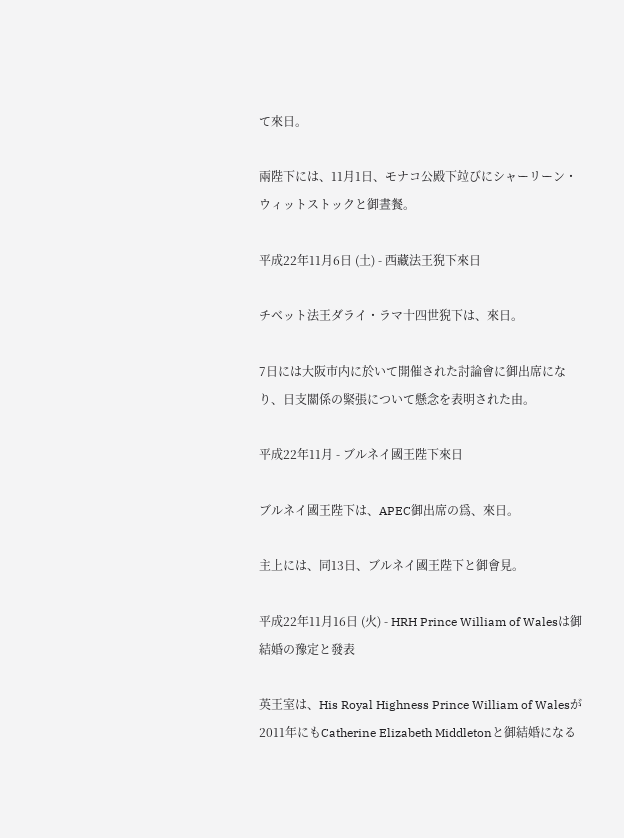て來日。

兩陛下には、11月1日、モナコ公殿下竝びにシャーリーン・ウィットストックと御晝餐。

平成22年11月6日 (土) - 西藏法王猊下來日

チベット法王ダライ・ラマ十四世猊下は、來日。

7日には大阪市内に於いて開催された討論會に御出席になり、日支關係の緊張について懸念を表明された由。

平成22年11月 - ブルネイ國王陛下來日

ブルネイ國王陛下は、APEC御出席の爲、來日。

主上には、同13日、ブルネイ國王陛下と御會見。

平成22年11月16日 (火) - HRH Prince William of Walesは御結婚の豫定と發表

英王室は、His Royal Highness Prince William of Walesが2011年にもCatherine Elizabeth Middletonと御結婚になる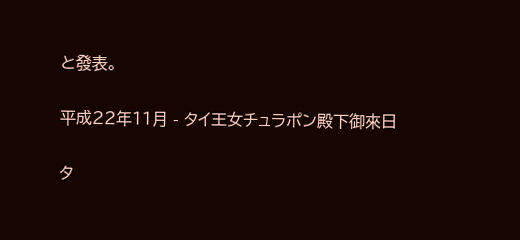と發表。

平成22年11月 - タイ王女チュラポン殿下御來日

タ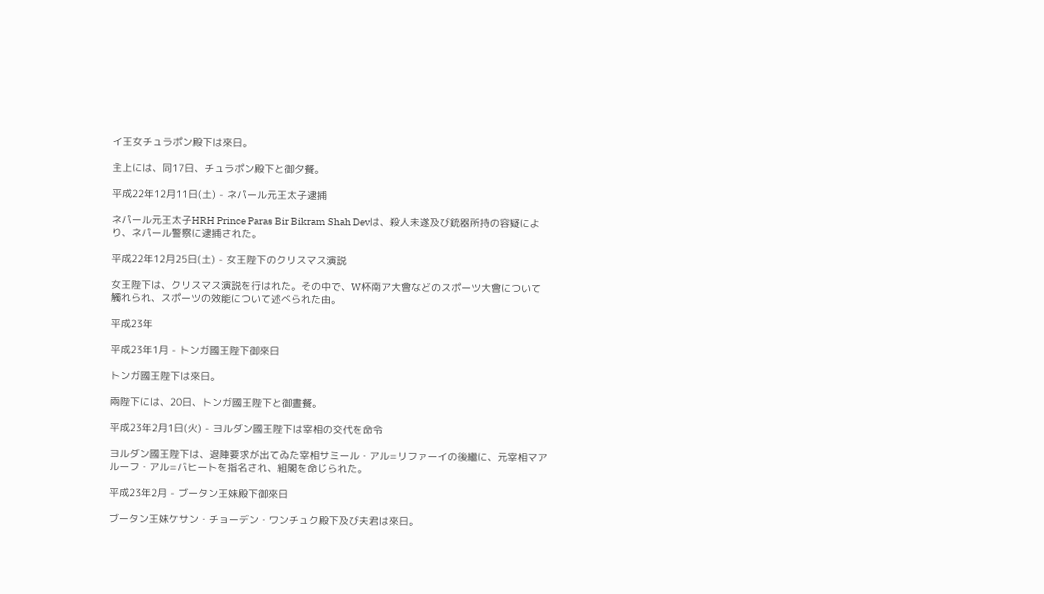イ王女チュラポン殿下は來日。

主上には、同17日、チュラポン殿下と御夕餐。

平成22年12月11日(土) - ネパール元王太子逮捕

ネパール元王太子HRH Prince Paras Bir Bikram Shah Devは、殺人未遂及び銃器所持の容疑により、ネパール警察に逮捕された。

平成22年12月25日(土) - 女王陛下のクリスマス演説

女王陛下は、クリスマス演説を行はれた。その中で、W杯南ア大會などのスポーツ大會について觸れられ、スポーツの效能について述べられた由。

平成23年

平成23年1月 - トンガ國王陛下御來日

トンガ國王陛下は來日。

兩陛下には、20日、トンガ國王陛下と御晝餐。

平成23年2月1日(火) - ヨルダン國王陛下は宰相の交代を命令

ヨルダン國王陛下は、退陣要求が出てゐた宰相サミール・アル=リファーイの後繼に、元宰相マアルーフ・アル=バヒートを指名され、組閣を命じられた。

平成23年2月 - ブータン王妹殿下御來日

ブータン王妹ケサン・チョーデン・ワンチュク殿下及び夫君は來日。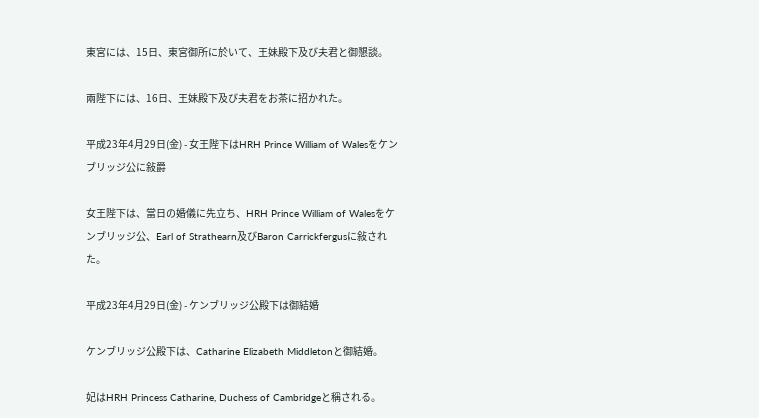東宮には、15日、東宮御所に於いて、王妹殿下及び夫君と御懇談。

兩陛下には、16日、王妹殿下及び夫君をお茶に招かれた。

平成23年4月29日(金) - 女王陛下はHRH Prince William of Walesをケンブリッジ公に敍爵

女王陛下は、當日の婚儀に先立ち、HRH Prince William of Walesをケンブリッジ公、Earl of Strathearn及びBaron Carrickfergusに敍された。

平成23年4月29日(金) - ケンブリッジ公殿下は御結婚

ケンブリッジ公殿下は、Catharine Elizabeth Middletonと御結婚。

妃はHRH Princess Catharine, Duchess of Cambridgeと稱される。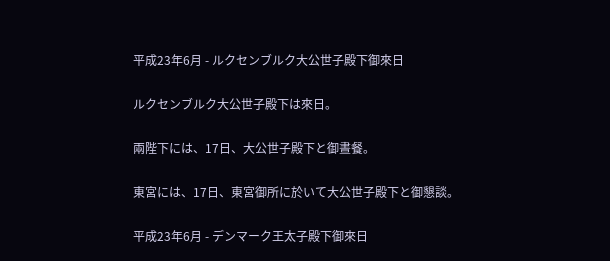平成23年6月 - ルクセンブルク大公世子殿下御來日

ルクセンブルク大公世子殿下は來日。

兩陛下には、17日、大公世子殿下と御晝餐。

東宮には、17日、東宮御所に於いて大公世子殿下と御懇談。

平成23年6月 - デンマーク王太子殿下御來日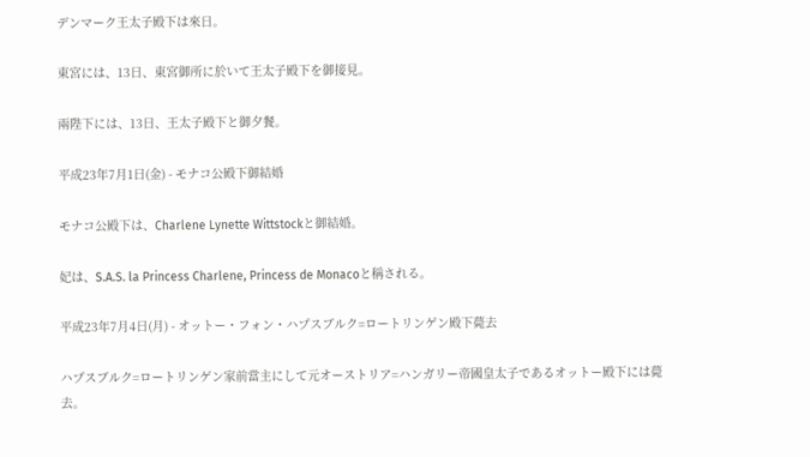デンマーク王太子殿下は來日。

東宮には、13日、東宮御所に於いて王太子殿下を御接見。

兩陛下には、13日、王太子殿下と御夕餐。

平成23年7月1日(金) - モナコ公殿下御結婚

モナコ公殿下は、Charlene Lynette Wittstockと御結婚。

妃は、S.A.S. la Princess Charlene, Princess de Monacoと稱される。

平成23年7月4日(月) - オットー・フォン・ハプスブルク=ロートリンゲン殿下薨去

ハプスブルク=ロートリンゲン家前當主にして元オーストリア=ハンガリー帝國皇太子であるオットー殿下には薨去。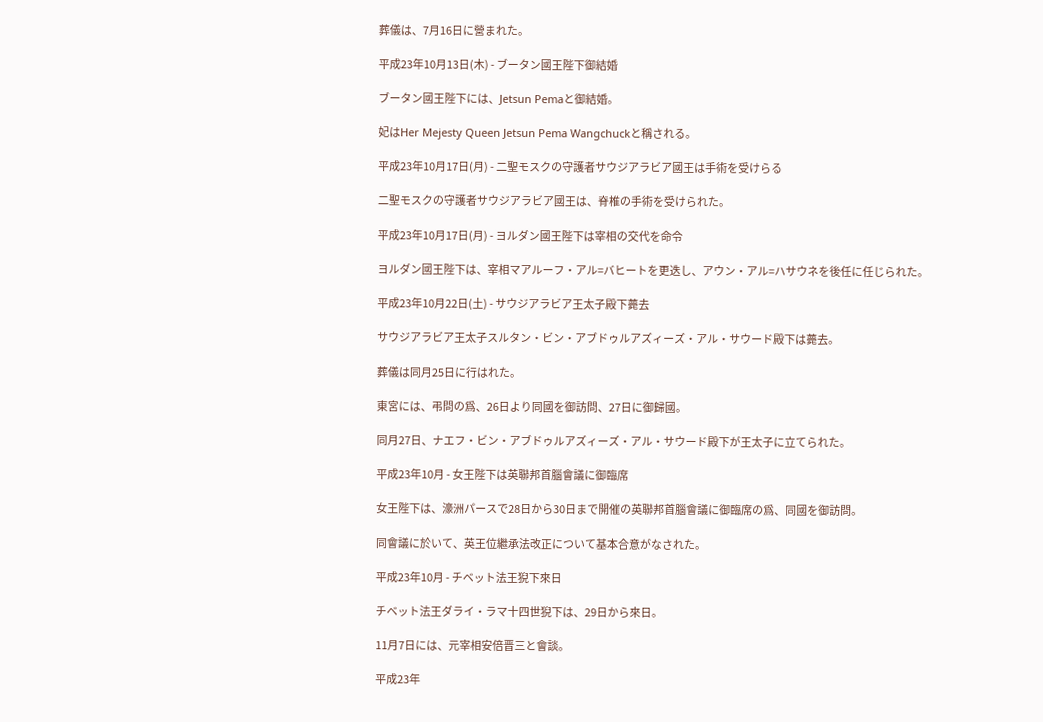葬儀は、7月16日に營まれた。

平成23年10月13日(木) - ブータン國王陛下御結婚

ブータン國王陛下には、Jetsun Pemaと御結婚。

妃はHer Mejesty Queen Jetsun Pema Wangchuckと稱される。

平成23年10月17日(月) - 二聖モスクの守護者サウジアラビア國王は手術を受けらる

二聖モスクの守護者サウジアラビア國王は、脊椎の手術を受けられた。

平成23年10月17日(月) - ヨルダン國王陛下は宰相の交代を命令

ヨルダン國王陛下は、宰相マアルーフ・アル=バヒートを更迭し、アウン・アル=ハサウネを後任に任じられた。

平成23年10月22日(土) - サウジアラビア王太子殿下薨去

サウジアラビア王太子スルタン・ビン・アブドゥルアズィーズ・アル・サウード殿下は薨去。

葬儀は同月25日に行はれた。

東宮には、弔問の爲、26日より同國を御訪問、27日に御歸國。

同月27日、ナエフ・ビン・アブドゥルアズィーズ・アル・サウード殿下が王太子に立てられた。

平成23年10月 - 女王陛下は英聯邦首腦會議に御臨席

女王陛下は、濠洲パースで28日から30日まで開催の英聯邦首腦會議に御臨席の爲、同國を御訪問。

同會議に於いて、英王位繼承法改正について基本合意がなされた。

平成23年10月 - チベット法王猊下來日

チベット法王ダライ・ラマ十四世猊下は、29日から來日。

11月7日には、元宰相安倍晋三と會談。

平成23年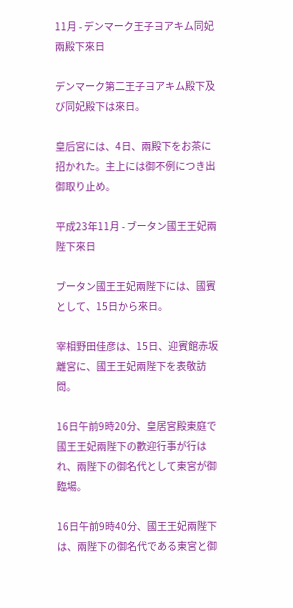11月 - デンマーク王子ヨアキム同妃兩殿下來日

デンマーク第二王子ヨアキム殿下及び同妃殿下は來日。

皇后宮には、4日、兩殿下をお茶に招かれた。主上には御不例につき出御取り止め。

平成23年11月 - ブータン國王王妃兩陛下來日

ブータン國王王妃兩陛下には、國賓として、15日から來日。

宰相野田佳彦は、15日、迎賓館赤坂離宮に、國王王妃兩陛下を表敬訪問。

16日午前9時20分、皇居宮殿東庭で國王王妃兩陛下の歡迎行事が行はれ、兩陛下の御名代として東宮が御臨場。

16日午前9時40分、國王王妃兩陛下は、兩陛下の御名代である東宮と御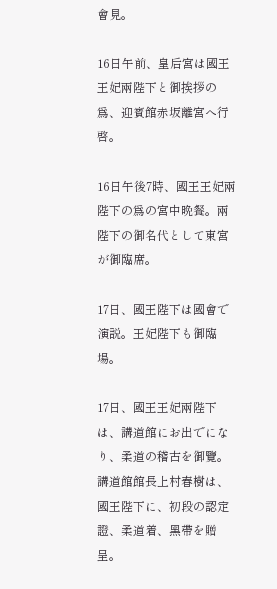會見。

16日午前、皇后宮は國王王妃兩陛下と御挨拶の爲、迎賓館赤坂離宮へ行啓。

16日午後7時、國王王妃兩陛下の爲の宮中晩餐。兩陛下の御名代として東宮が御臨席。

17日、國王陛下は國會で演説。王妃陛下も御臨場。

17日、國王王妃兩陛下は、講道館にお出でになり、柔道の稽古を御覽。講道館館長上村春樹は、國王陛下に、初段の認定證、柔道着、黑帶を贈呈。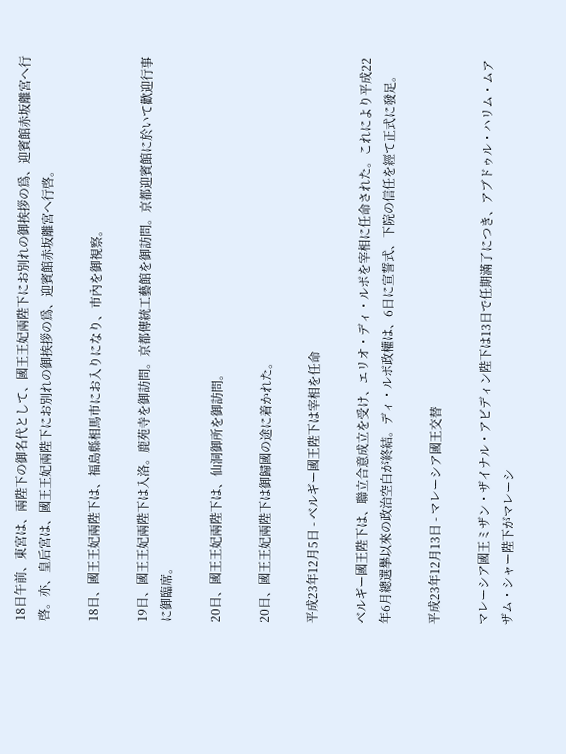18日午前、東宮は、兩陛下の御名代として、國王王妃兩陛下にお別れの御挨拶の爲、迎賓館赤坂離宮へ行啓。亦、皇后宮は、國王王妃兩陛下にお別れの御挨拶の爲、迎賓館赤坂離宮へ行啓。

18日、國王王妃兩陛下は、福島縣相馬市にお入りになり、市內を御視察。

19日、國王王妃兩陛下は入洛。鹿苑寺を御訪問。京都傳統工藝館を御訪問。京都迎賓館に於いて歡迎行事に御臨席。

20日、國王王妃兩陛下は、仙洞御所を御訪問。

20日、國王王妃兩陛下は御歸國の途に着かれた。

平成23年12月5日 - ベルギー國王陛下は宰相を任命

ベルギー國王陛下は、聯立合意成立を受け、エリオ・ディ・ルポを宰相に任命された。これにより平成22年6月總選擧以來の政治空白が終結。ディ・ルポ政權は、6日に宣誓式、下院の信任を經て正式に發足。

平成23年12月13日 - マレーシア國王交替

マレーシア國王ミザン・ザイナル・アビディン陛下は13日で任期滿了につき、アブドゥル・ハリム・ムアザム・シャー陛下がマレーシ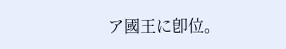ア國王に卽位。